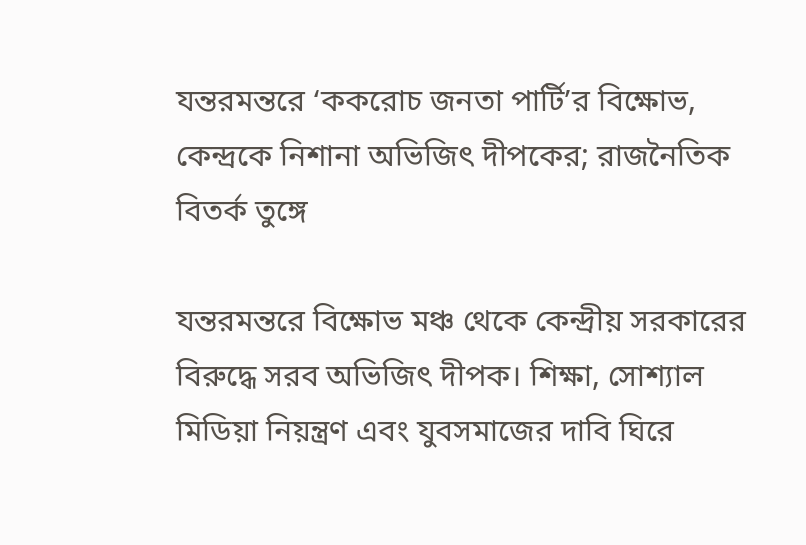যন্তরমন্তরে ‘ককরোচ জনতা পার্টি’র বিক্ষোভ, কেন্দ্রকে নিশানা অভিজিৎ দীপকের; রাজনৈতিক বিতর্ক তুঙ্গে

যন্তরমন্তরে বিক্ষোভ মঞ্চ থেকে কেন্দ্রীয় সরকারের বিরুদ্ধে সরব অভিজিৎ দীপক। শিক্ষা, সোশ্যাল মিডিয়া নিয়ন্ত্রণ এবং যুবসমাজের দাবি ঘিরে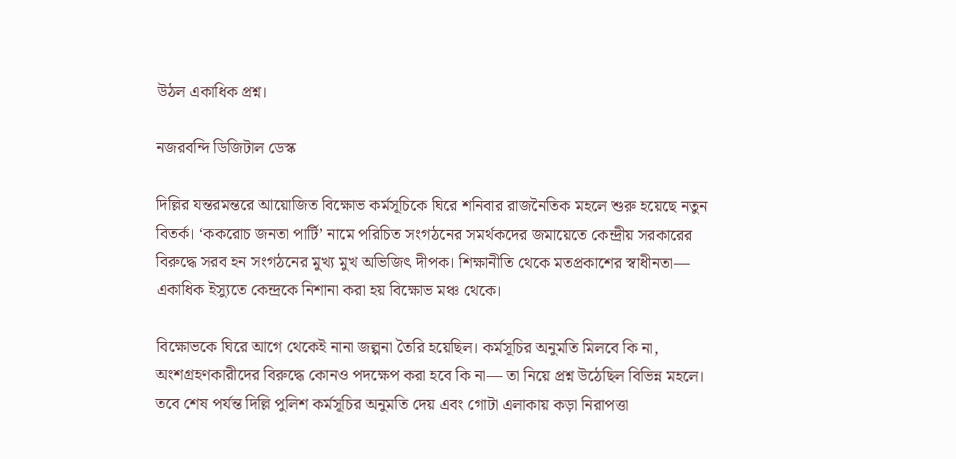উঠল একাধিক প্রশ্ন।

নজরবন্দি ডিজিটাল ডেস্ক

দিল্লির যন্তরমন্তরে আয়োজিত বিক্ষোভ কর্মসূচিকে ঘিরে শনিবার রাজনৈতিক মহলে শুরু হয়েছে নতুন বিতর্ক। ‘ককরোচ জনতা পার্টি’ নামে পরিচিত সংগঠনের সমর্থকদের জমায়েতে কেন্দ্রীয় সরকারের বিরুদ্ধে সরব হন সংগঠনের মুখ্য মুখ অভিজিৎ দীপক। শিক্ষানীতি থেকে মতপ্রকাশের স্বাধীনতা— একাধিক ইস্যুতে কেন্দ্রকে নিশানা করা হয় বিক্ষোভ মঞ্চ থেকে।

বিক্ষোভকে ঘিরে আগে থেকেই নানা জল্পনা তৈরি হয়েছিল। কর্মসূচির অনুমতি মিলবে কি না, অংশগ্রহণকারীদের বিরুদ্ধে কোনও পদক্ষেপ করা হবে কি না— তা নিয়ে প্রশ্ন উঠেছিল বিভিন্ন মহলে। তবে শেষ পর্যন্ত দিল্লি পুলিশ কর্মসূচির অনুমতি দেয় এবং গোটা এলাকায় কড়া নিরাপত্তা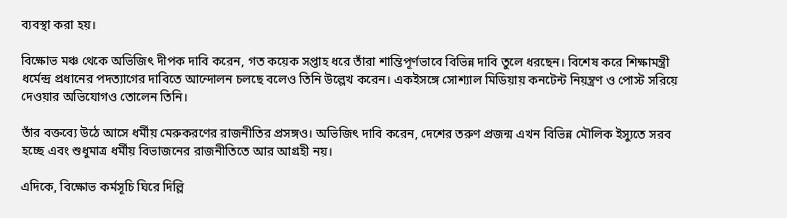ব্যবস্থা করা হয়।

বিক্ষোভ মঞ্চ থেকে অভিজিৎ দীপক দাবি করেন, গত কয়েক সপ্তাহ ধরে তাঁরা শান্তিপূর্ণভাবে বিভিন্ন দাবি তুলে ধরছেন। বিশেষ করে শিক্ষামন্ত্রী ধর্মেন্দ্র প্রধানের পদত্যাগের দাবিতে আন্দোলন চলছে বলেও তিনি উল্লেখ করেন। একইসঙ্গে সোশ্যাল মিডিয়ায় কনটেন্ট নিয়ন্ত্রণ ও পোস্ট সরিয়ে দেওয়ার অভিযোগও তোলেন তিনি।

তাঁর বক্তব্যে উঠে আসে ধর্মীয় মেরুকরণের রাজনীতির প্রসঙ্গও। অভিজিৎ দাবি করেন, দেশের তরুণ প্রজন্ম এখন বিভিন্ন মৌলিক ইস্যুতে সরব হচ্ছে এবং শুধুমাত্র ধর্মীয় বিভাজনের রাজনীতিতে আর আগ্রহী নয়।

এদিকে, বিক্ষোভ কর্মসূচি ঘিরে দিল্লি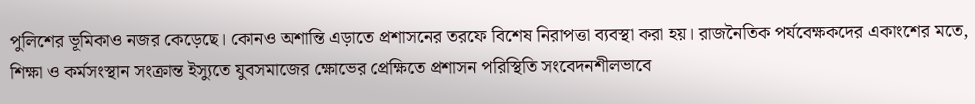পুলিশের ভূমিকাও নজর কেড়েছে। কোনও অশান্তি এড়াতে প্রশাসনের তরফে বিশেষ নিরাপত্তা ব্যবস্থা করা হয়। রাজনৈতিক পর্যবেক্ষকদের একাংশের মতে, শিক্ষা ও কর্মসংস্থান সংক্রান্ত ইস্যুতে যুবসমাজের ক্ষোভের প্রেক্ষিতে প্রশাসন পরিস্থিতি সংবেদনশীলভাবে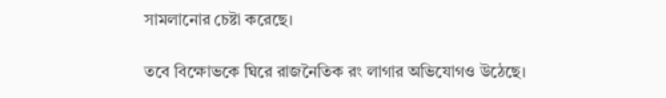সামলানোর চেষ্টা করেছে।

তবে বিক্ষোভকে ঘিরে রাজনৈতিক রং লাগার অভিযোগও উঠেছে।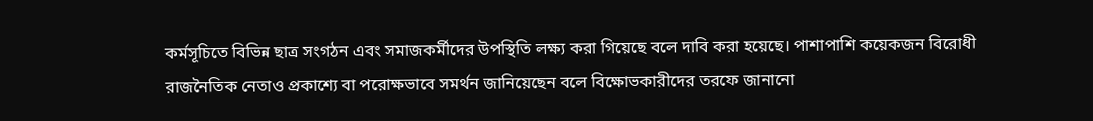কর্মসূচিতে বিভিন্ন ছাত্র সংগঠন এবং সমাজকর্মীদের উপস্থিতি লক্ষ্য করা গিয়েছে বলে দাবি করা হয়েছে। পাশাপাশি কয়েকজন বিরোধী রাজনৈতিক নেতাও প্রকাশ্যে বা পরোক্ষভাবে সমর্থন জানিয়েছেন বলে বিক্ষোভকারীদের তরফে জানানো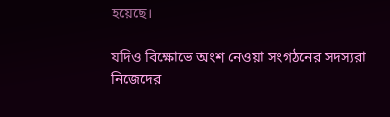হয়েছে।

যদিও বিক্ষোভে অংশ নেওয়া সংগঠনের সদস্যরা নিজেদের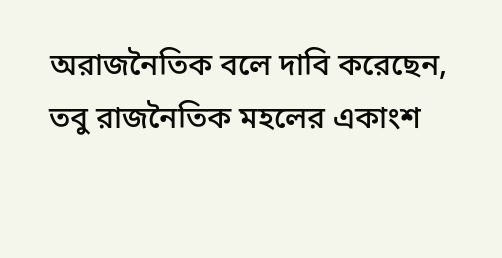অরাজনৈতিক বলে দাবি করেছেন, তবু রাজনৈতিক মহলের একাংশ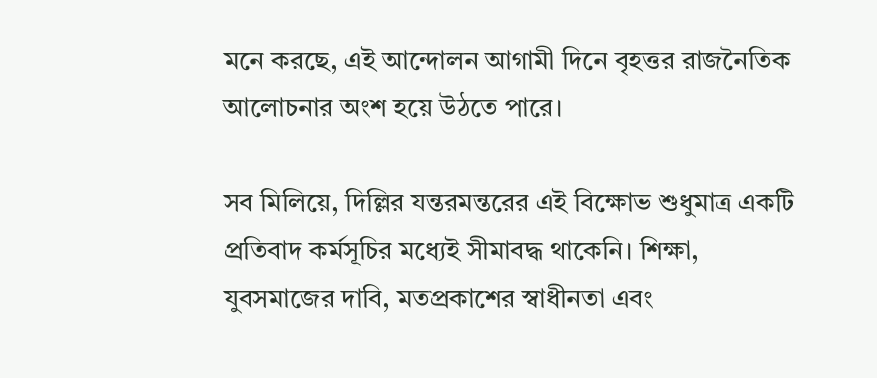মনে করছে, এই আন্দোলন আগামী দিনে বৃহত্তর রাজনৈতিক আলোচনার অংশ হয়ে উঠতে পারে।

সব মিলিয়ে, দিল্লির যন্তরমন্তরের এই বিক্ষোভ শুধুমাত্র একটি প্রতিবাদ কর্মসূচির মধ্যেই সীমাবদ্ধ থাকেনি। শিক্ষা, যুবসমাজের দাবি, মতপ্রকাশের স্বাধীনতা এবং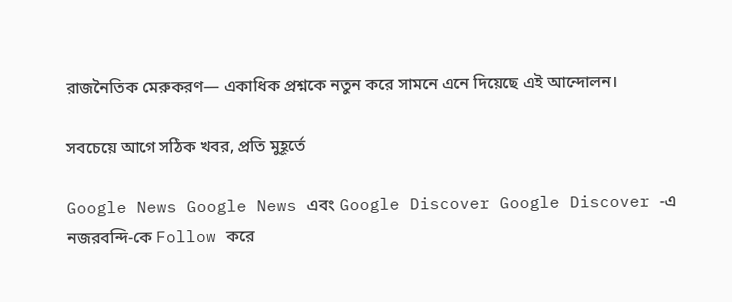রাজনৈতিক মেরুকরণ— একাধিক প্রশ্নকে নতুন করে সামনে এনে দিয়েছে এই আন্দোলন।

সবচেয়ে আগে সঠিক খবর, প্রতি মুহূর্তে

Google News Google News এবং Google Discover Google Discover -এ নজরবন্দি-কে Follow করে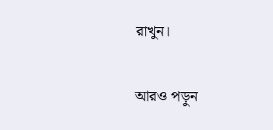রাখুন।

আরও পড়ুন